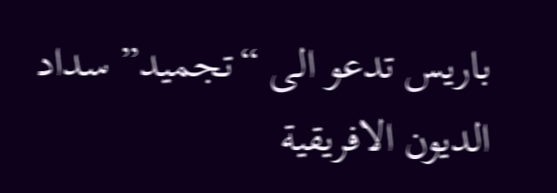باريس تدعو الى “تجميد” سداد الديون الافريقية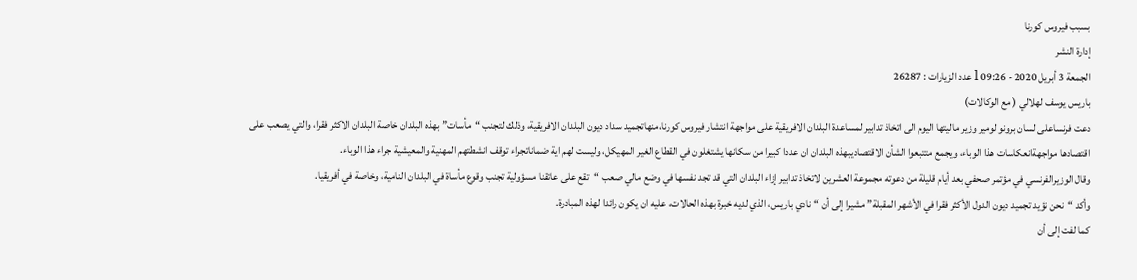بسبب فيروس كورنا
إدارة النشر
الجمعة 3 أبريل 2020 - 09:26 l عدد الزيارات : 26287
باريس يوسف لهلالي ( مع الوكالات)
دعت فرنساعلى لسان برونو لومير وزير ماليتها اليوم الى اتخاذ تدابير لمساعدة البلدان الافريقية على مواجهة انتشار فيروس كورنا،منهاتجميد سداد ديون البلدان الافريقية، وذلك لتجنب “مأسات” بهذه البلدان خاصة البلدان الاكثر فقرا، والتي يصعب على اقتصادها مواجهةانعكاسات هذا الوباء، ويجمع متتبعوا الشأن الاقتصاديبهذه البلدان ان عددا كبيرا من سكانها يشتغلون في القطاع الغير المهيكل، وليست لهم اية ضماناتجراء توقف انشطتهم المهنية والمعيشية جراء هذا الوباء.
وقال الوزيرالفرنسي في مؤتمر صحفي بعد أيام قليلة من دعوته مجموعة العشرين لاتخاذ تدابير إزاء البلدان التي قد تجد نفسها في وضع مالي صعب “تقع على عاتقنا مسؤولية تجنب وقوع مأساة في البلدان النامية، وخاصة في أفريقيا.
وأكد “نحن نؤيد تجميد ديون الدول الأكثر فقرا في الأشهر المقبلة” مشيرا إلى أن “نادي باريس، الذي لديه خبرة بهذه الحالات، عليه ان يكون رائدا لهذه المبادرة.
كما لفت إلى أن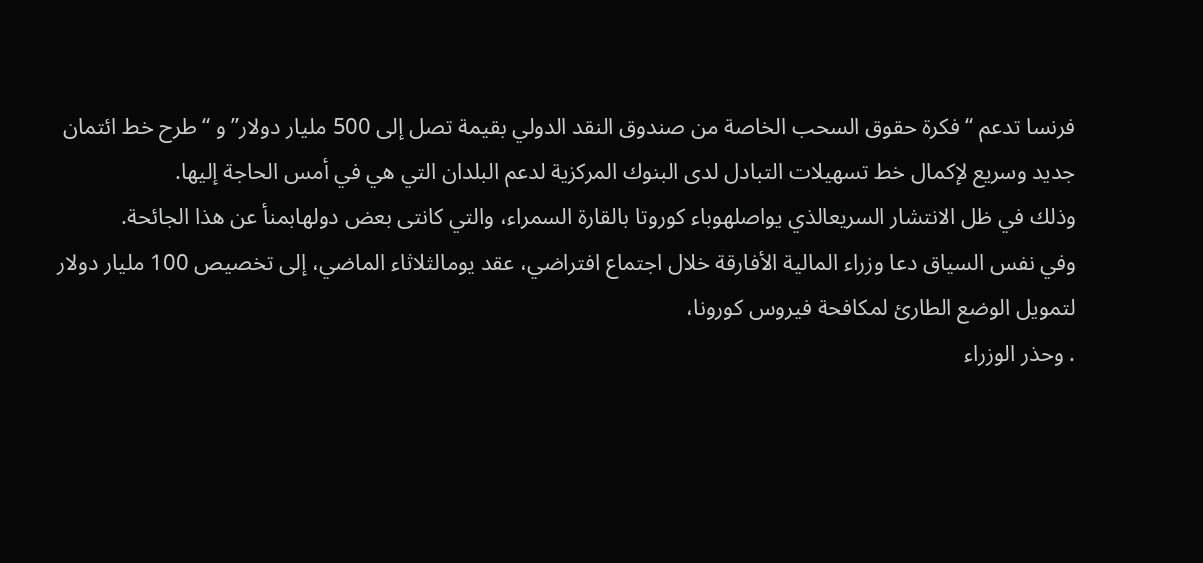فرنسا تدعم “فكرة حقوق السحب الخاصة من صندوق النقد الدولي بقيمة تصل إلى 500 مليار دولار” و “طرح خط ائتمان جديد وسريع لإكمال خط تسهيلات التبادل لدى البنوك المركزية لدعم البلدان التي هي في أمس الحاجة إليها.
وذلك في ظل الانتشار السريعالذي يواصلهوباء كوروتا بالقارة السمراء، والتي كانتى بعض دولهابمنأ عن هذا الجائحة.
وفي نفس السياق دعا وزراء المالية الأفارقة خلال اجتماع افتراضي، عقد يومالثلاثاء الماضي، إلى تخصيص 100 مليار دولار لتمويل الوضع الطارئ لمكافحة فيروس كورونا،
. وحذر الوزراء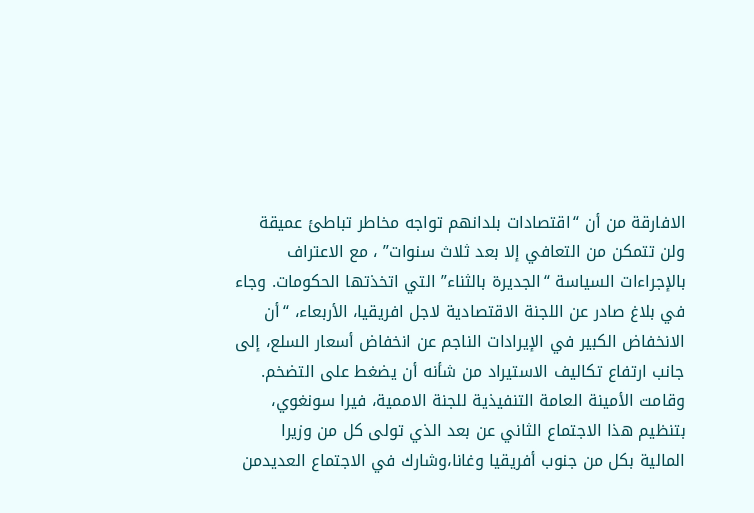الافارقة من أن “اقتصادات بلدانهم تواجه مخاطر تباطئ عميقة ولن تتمكن من التعافي إلا بعد ثلاث سنوات” ، مع الاعتراف بالإجراءات السياسة “الجديرة بالثناء” التي اتخذتها الحكومات. وجاء في بلاغ صادر عن اللجنة الاقتصادية لاجل افريقيا، الأربعاء، “أن الانخفاض الكبير في الإيرادات الناجم عن انخفاض أسعار السلع، إلى جانب ارتفاع تكاليف الاستيراد من شأنه أن يضغط على التضخم. وقامت الأمينة العامة التنفيذية للجنة الاممية، فيرا سونغوي، بتنظيم هذا الاجتماع الثاني عن بعد الذي تولى كل من وزيرا المالية بكل من جنوب أفريقيا وغانا،وشارك في الاجتماع العديدمن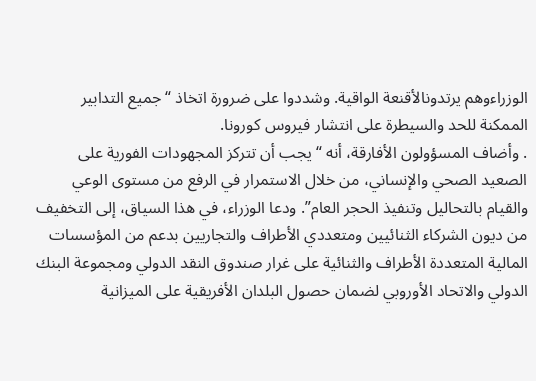الوزراءوهم يرتدونالأقنعة الواقية. وشددوا على ضرورة اتخاذ “جميع التدابير الممكنة للحد والسيطرة على انتشار فيروس كورونا.
. وأضاف المسؤولون الأفارقة، أنه “يجب أن تتركز المجهودات الفورية على الصعيد الصحي والإنساني، من خلال الاستمرار في الرفع من مستوى الوعي والقيام بالتحاليل وتنفيذ الحجر العام”. ودعا الوزراء، في هذا السياق، إلى التخفيف من ديون الشركاء الثنائيين ومتعددي الأطراف والتجاريين بدعم من المؤسسات المالية المتعددة الأطراف والثنائية على غرار صندوق النقد الدولي ومجموعة البنك الدولي والاتحاد الأوروبي لضمان حصول البلدان الأفريقية على الميزانية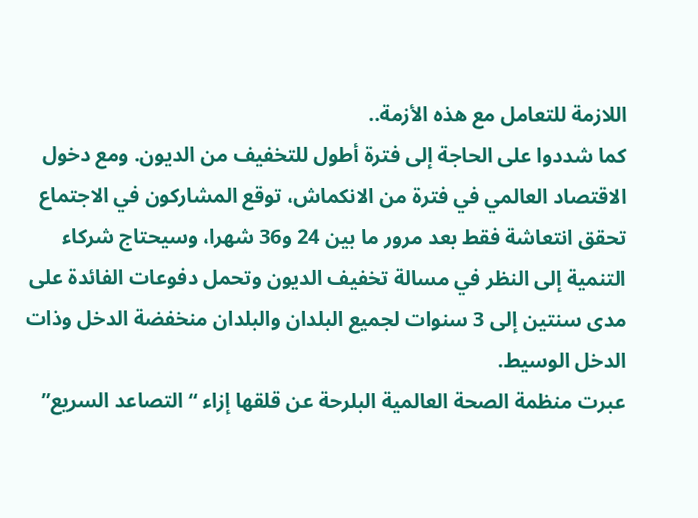اللازمة للتعامل مع هذه الأزمة..
كما شددوا على الحاجة إلى فترة أطول للتخفيف من الديون. ومع دخول الاقتصاد العالمي في فترة من الانكماش، توقع المشاركون في الاجتماع تحقق انتعاشة فقط بعد مرور ما بين 24 و36 شهرا، وسيحتاج شركاء التنمية إلى النظر في مسالة تخفيف الديون وتحمل دفوعات الفائدة على مدى سنتين إلى 3 سنوات لجميع البلدان والبلدان منخفضة الدخل وذات الدخل الوسيط.
عبرت منظمة الصحة العالمية البلرحة عن قلقها إزاء “التصاعد السريع”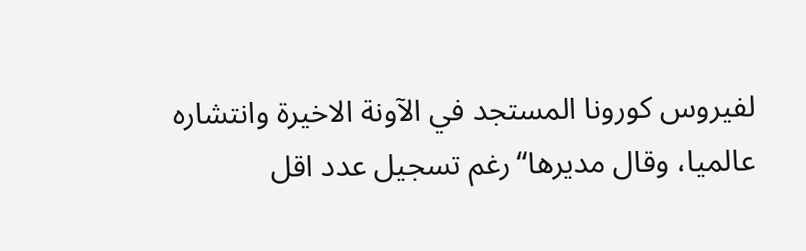لفيروس كورونا المستجد في الآونة الاخيرة وانتشاره عالميا، وقال مديرها“رغم تسجيل عدد اقل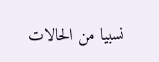نسبيا من الحالات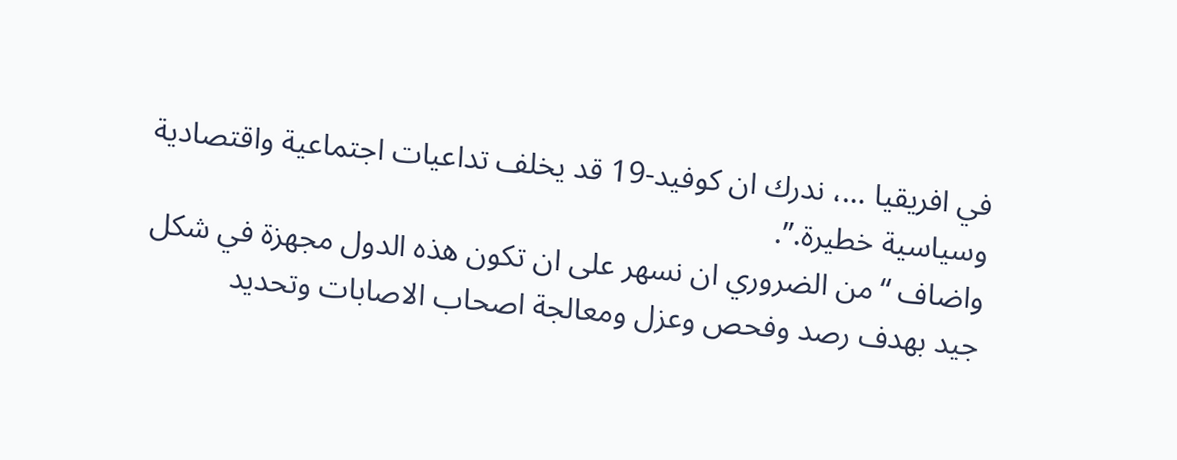في افريقيا …، ندرك ان كوفيد-19 قد يخلف تداعيات اجتماعية واقتصادية وسياسية خطيرة.”.
واضاف “من الضروري ان نسهر على ان تكون هذه الدول مجهزة في شكل جيد بهدف رصد وفحص وعزل ومعالجة اصحاب الاصابات وتحديد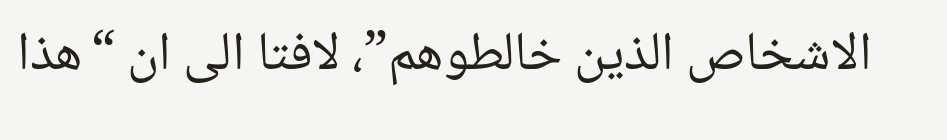الاشخاص الذين خالطوهم”، لافتا الى ان “هذا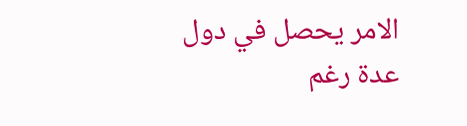الامر يحصل في دول عدة رغم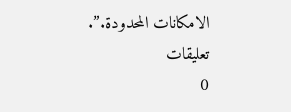الامكانات المحدودة.”.
تعليقات
0